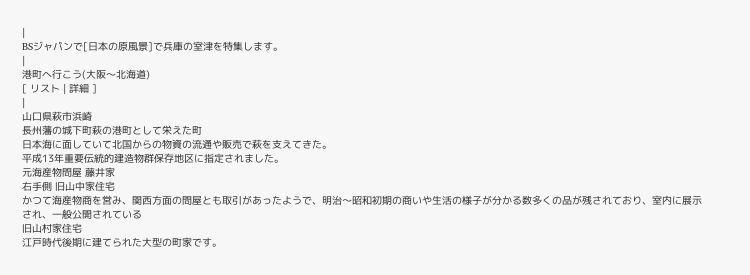|
BSジャパンで[日本の原風景]で兵庫の室津を特集します。
|
港町へ行こう(大阪〜北海道)
[ リスト | 詳細 ]
|
山口県萩市浜崎
長州藩の城下町萩の港町として栄えた町
日本海に面していて北国からの物資の流通や販売で萩を支えてきた。
平成13年重要伝統的建造物群保存地区に指定されました。
元海産物問屋 藤井家
右手側 旧山中家住宅
かつて海産物商を営み、関西方面の問屋とも取引があったようで、明治〜昭和初期の商いや生活の様子が分かる数多くの品が残されており、室内に展示され、一般公開されている
旧山村家住宅
江戸時代後期に建てられた大型の町家です。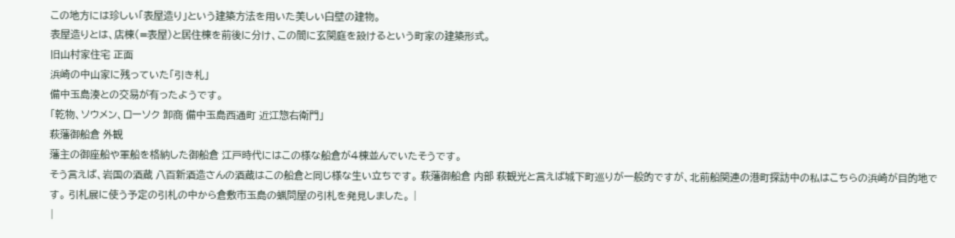この地方には珍しい「表屋造り」という建築方法を用いた美しい白壁の建物。
表屋造りとは、店棟(=表屋)と居住棟を前後に分け、この間に玄関庭を設けるという町家の建築形式。
旧山村家住宅 正面
浜崎の中山家に残っていた「引き札」
備中玉島湊との交易が有ったようです。
「乾物、ソウメン、ローソク 卸商 備中玉島西通町 近江惣右衛門」
萩藩御船倉 外観
藩主の御座船や軍船を格納した御船倉 江戸時代にはこの様な船倉が4棟並んでいたそうです。
そう言えば、岩国の酒蔵 八百新酒造さんの酒蔵はこの船倉と同じ様な生い立ちです。 萩藩御船倉 内部 萩観光と言えば城下町巡りが一般的ですが、北前船関連の港町探訪中の私はこちらの浜崎が目的地です。 引札展に使う予定の引札の中から倉敷市玉島の蝋問屋の引札を発見しました。 |
|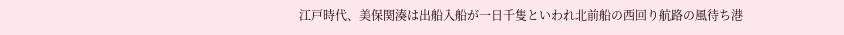江戸時代、美保関湊は出船入船が一日千隻といわれ北前船の西回り航路の風待ち港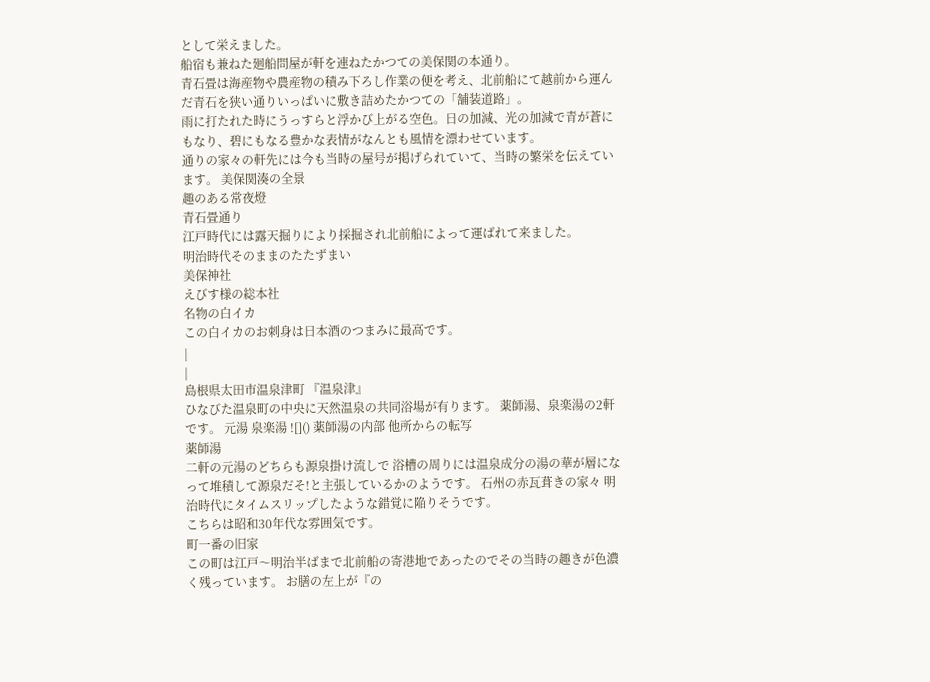として栄えました。
船宿も兼ねた廻船問屋が軒を連ねたかつての美保関の本通り。
青石畳は海産物や農産物の積み下ろし作業の便を考え、北前船にて越前から運んだ青石を狭い通りいっぱいに敷き詰めたかつての「舗装道路」。
雨に打たれた時にうっすらと浮かび上がる空色。日の加減、光の加減で青が蒼にもなり、碧にもなる豊かな表情がなんとも風情を漂わせています。
通りの家々の軒先には今も当時の屋号が掲げられていて、当時の繁栄を伝えています。 美保関湊の全景
趣のある常夜燈
青石畳通り
江戸時代には露天掘りにより採掘され北前船によって運ばれて来ました。
明治時代そのままのたたずまい
美保神社
えびす様の総本社
名物の白イカ
この白イカのお刺身は日本酒のつまみに最高です。
|
|
島根県太田市温泉津町 『温泉津』
ひなびた温泉町の中央に天然温泉の共同浴場が有ります。 薬師湯、泉楽湯の2軒です。 元湯 泉楽湯 ![]() 薬師湯の内部 他所からの転写
薬師湯
二軒の元湯のどちらも源泉掛け流しで 浴槽の周りには温泉成分の湯の華が層になって堆積して源泉だそ!と主張しているかのようです。 石州の赤瓦葺きの家々 明治時代にタイムスリップしたような錯覚に陥りそうです。
こちらは昭和30年代な雰囲気です。
町一番の旧家
この町は江戸〜明治半ばまで北前船の寄港地であったのでその当時の趣きが色濃く残っています。 お膳の左上が『の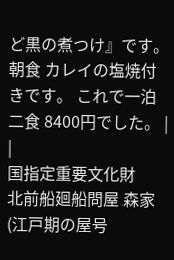ど黒の煮つけ』です。 朝食 カレイの塩焼付きです。 これで一泊二食 8400円でした。 |
|
国指定重要文化財
北前船廻船問屋 森家(江戸期の屋号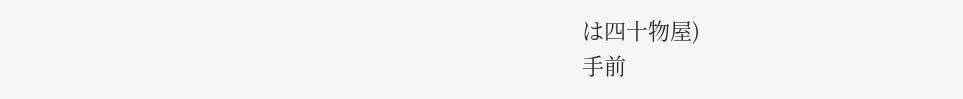は四十物屋)
手前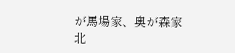が馬場家、奥が森家
北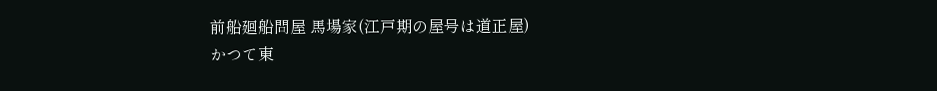前船廻船問屋 馬場家(江戸期の屋号は道正屋)
かつて東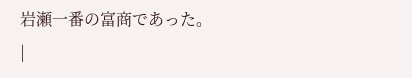岩瀬一番の富商であった。
|